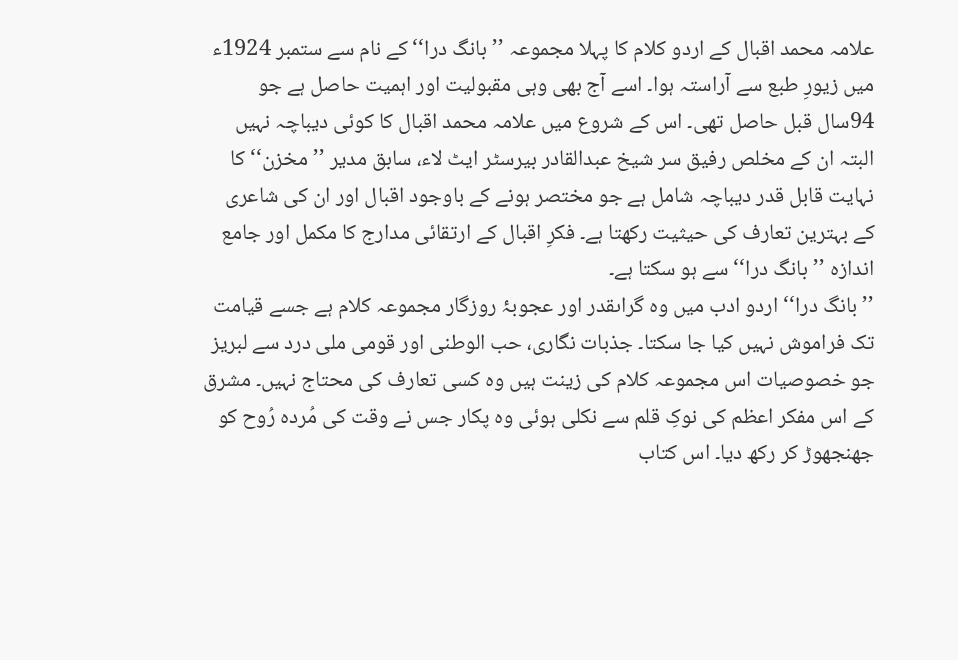علامہ محمد اقبال کے اردو کلام کا پہلا مجموعہ ’’بانگ درا‘‘ کے نام سے ستمبر 1924ء میں زیورِ طبع سے آراستہ ہوا۔ اسے آج بھی وہی مقبولیت اور اہمیت حاصل ہے جو 94سال قبل حاصل تھی۔ اس کے شروع میں علامہ محمد اقبال کا کوئی دیباچہ نہیں البتہ ان کے مخلص رفیق سر شیخ عبدالقادر بیرسٹر ایٹ لاء، سابق مدیر ’’مخزن‘‘ کا نہایت قابل قدر دیباچہ شامل ہے جو مختصر ہونے کے باوجود اقبال اور ان کی شاعری کے بہترین تعارف کی حیثیت رکھتا ہے۔ فکرِ اقبال کے ارتقائی مدارج کا مکمل اور جامع اندازہ ’’بانگ درا‘‘ سے ہو سکتا ہے۔
’’بانگ درا‘‘ اردو ادب میں وہ گراںقدر اور عجوبۂ روزگار مجموعہ کلام ہے جسے قیامت تک فراموش نہیں کیا جا سکتا۔ جذبات نگاری، حب الوطنی اور قومی ملی درد سے لبریز جو خصوصیات اس مجموعہ کلام کی زینت ہیں وہ کسی تعارف کی محتاج نہیں۔ مشرق کے اس مفکر اعظم کی نوکِ قلم سے نکلی ہوئی وہ پکار جس نے وقت کی مُردہ رُوح کو جھنجھوڑ کر رکھ دیا۔ اس کتاب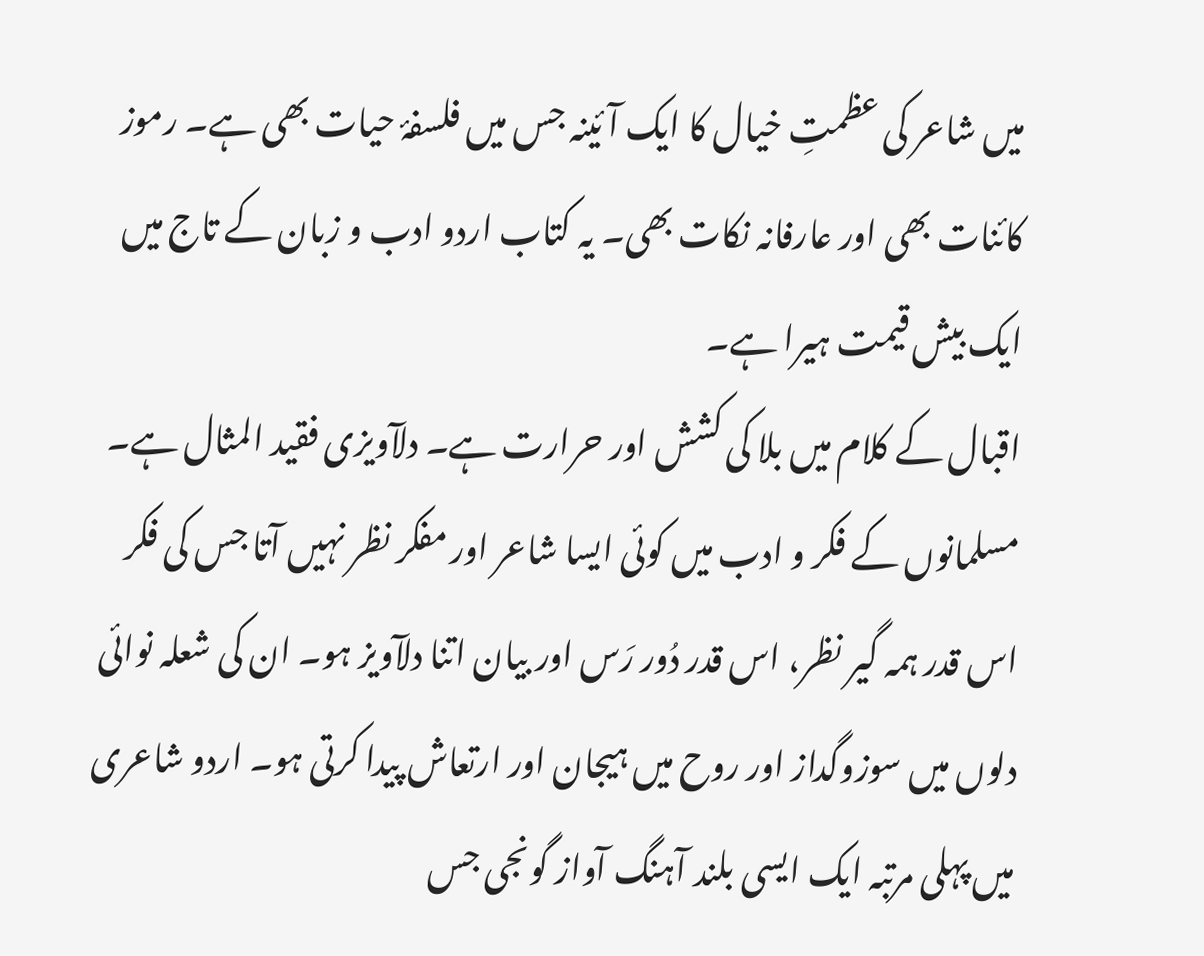میں شاعر کی عظمتِ خیال کا ایک آئینہ جس میں فلسفۂ حیات بھی ہے۔ رموز کائنات بھی اور عارفانہ نکات بھی۔ یہ کتاب اردو ادب و زبان کے تاج میں ایک بیش قیمت ہیرا ہے۔
اقبال کے کلام میں بلا کی کشش اور حرارت ہے۔ دلآویزی فقید المثال ہے۔ مسلمانوں کے فکر و ادب میں کوئی ایسا شاعر اور مفکر نظر نہیں آتا جس کی فکر اس قدر ہمہ گیر نظر، اس قدر دُور رَس اور بیان اتنا دلآویز ہو۔ ان کی شعلہ نوائی دلوں میں سوزوگداز اور روح میں ہیجان اور ارتعاش پیدا کرتی ہو۔ اردو شاعری میں پہلی مرتبہ ایک ایسی بلند آہنگ آواز گونجی جس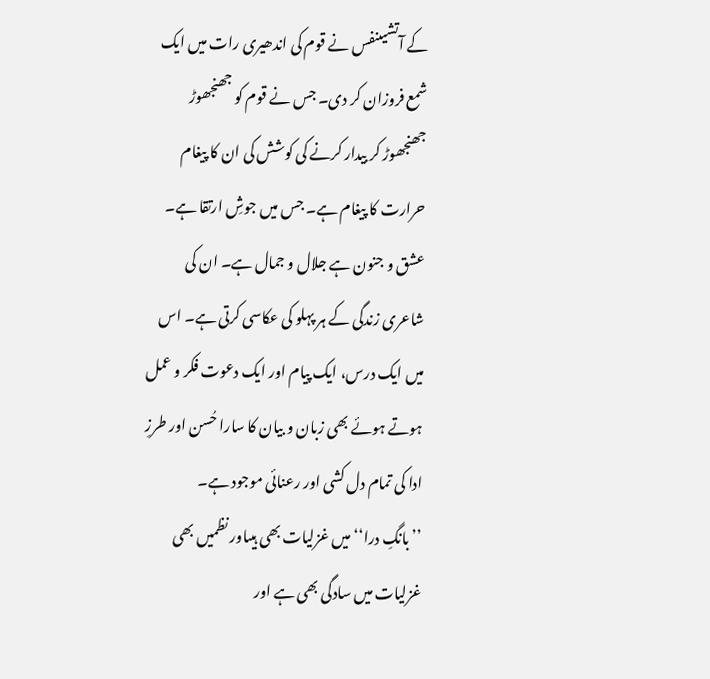کے آتشیںنفس نے قوم کی اندھیری رات میں ایک شمع فروزان کر دی۔ جس نے قوم کو جھنجھوڑ جھنجھوڑ کر بیدار کرنے کی کوشش کی ان کا پیغام حرارت کا پیغام ہے۔ جس میں جوشِ ارتقا ہے۔ عشق و جنون ہے جلال و جمال ہے۔ ان کی شاعری زندگی کے ہر پہلو کی عکاسی کرتی ہے۔ اس میں ایک درس، ایک پیام اور ایک دعوت فکر و عمل ہوتے ہوئے بھی زبان و بیان کا سارا حُسن اور طرزِ ادا کی تمام دل کشی اور رعنائی موجود ہے۔
’’بانگِ درا‘‘ میں غزلیات بھی ہیںاور نظمیں بھی غزلیات میں سادگی بھی ہے اور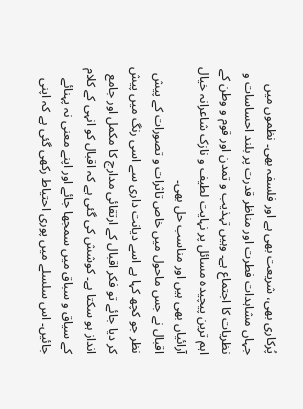پُرکاری بھی، شریعت بھی ہے اور فلسفہ بھی۔ نظموں میں جہاں مشاہدات فطرت اور مناظر قدرت پر بلند احساسات و نظریات کا اجتماع ہے۔ وہیں تہذیب و تمدن اور قوم و وطن کے اہم ترین پیچیدہ مسائل پر نہایت لطیف و نازک شاعرانہ خیال آرائیاں بھی ہیں اور مناسب حل بھی۔
اقبال نے جس ماحول میں خاص تاثرات و تصورات کے پیش نظر جو کچھ کہا ہے اسے دیانت داری سے اسی رنگ میں پیش کر دیا جائے تو فکر اقبال کے ارتقائی مدارج کا مکمل اور جامع انداز ہو سکتا ہے۔ کوشش کی گئی ہے کہ اقبال کو انہی کے کلام کے سیاق و سباق میں سمجھا جائے اور اپنے معنی نہ پہنائے جائیں۔ اس سلسلے میں پوری احتیاط رکھی گئی ہے کہ اپنی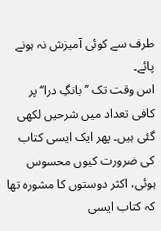طرف سے کوئی آمیزش نہ ہونے پائے۔
اس وقت تک ’’بانگِ درا‘‘ پر کافی تعداد میں شرحیں لکھی گئی ہیں۔ پھر ایک ایسی کتاب کی ضرورت کیوں محسوس ہوئی، اکثر دوستوں کا مشورہ تھا کہ کتاب ایسی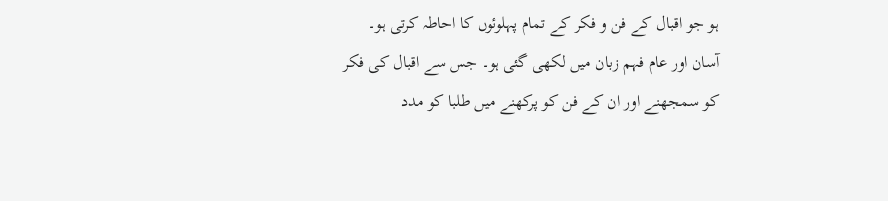ہو جو اقبال کے فن و فکر کے تمام پہلوئوں کا احاطہ کرتی ہو۔ آسان اور عام فہم زبان میں لکھی گئی ہو۔ جس سے اقبال کی فکر کو سمجھنے اور ان کے فن کو پرکھنے میں طلبا کو مدد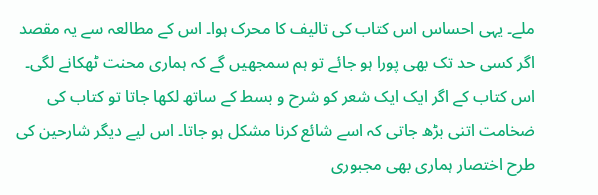ملے۔ یہی احساس اس کتاب کی تالیف کا محرک ہوا۔ اس کے مطالعہ سے یہ مقصد اگر کسی حد تک بھی پورا ہو جائے تو ہم سمجھیں گے کہ ہماری محنت ٹھکانے لگی۔
اس کتاب کے اگر ایک ایک شعر کو شرح و بسط کے ساتھ لکھا جاتا تو کتاب کی ضخامت اتنی بڑھ جاتی کہ اسے شائع کرنا مشکل ہو جاتا۔ اس لیے دیگر شارحین کی طرح اختصار ہماری بھی مجبوری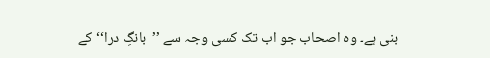بنی ہے۔ وہ اصحاب جو اب تک کسی وجہ سے ’’بانگِ درا‘‘ کے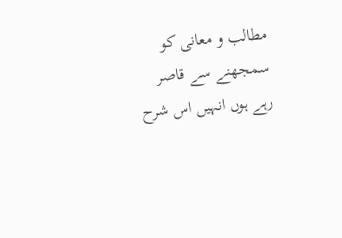مطالب و معانی کو سمجھنے سے قاصر رہے ہوں انہیں اس شرح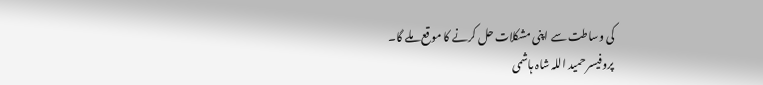کی وساطت سے اپنی مشکلات حل کرنے کا موقع ملے گا۔
پروفیسر حمید اللہ شاہ ہاشمی